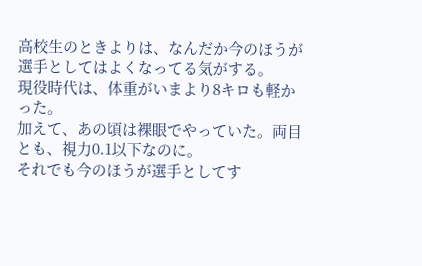高校生のときよりは、なんだか今のほうが選手としてはよくなってる気がする。
現役時代は、体重がいまより8キロも軽かった。
加えて、あの頃は裸眼でやっていた。両目とも、視力0.1以下なのに。
それでも今のほうが選手としてす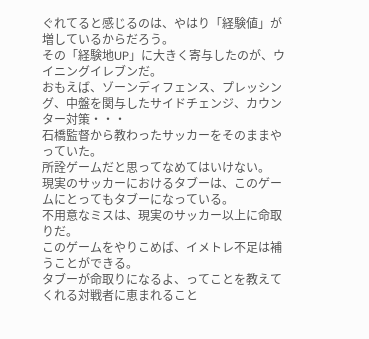ぐれてると感じるのは、やはり「経験値」が増しているからだろう。
その「経験地UP」に大きく寄与したのが、ウイニングイレブンだ。
おもえば、ゾーンディフェンス、プレッシング、中盤を関与したサイドチェンジ、カウンター対策・・・
石橋監督から教わったサッカーをそのままやっていた。
所詮ゲームだと思ってなめてはいけない。
現実のサッカーにおけるタブーは、このゲームにとってもタブーになっている。
不用意なミスは、現実のサッカー以上に命取りだ。
このゲームをやりこめば、イメトレ不足は補うことができる。
タブーが命取りになるよ、ってことを教えてくれる対戦者に恵まれること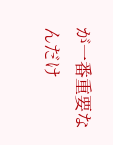が一番重要なんだけ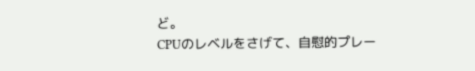ど。
CPUのレベルをさげて、自慰的プレー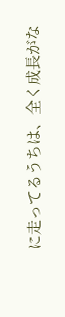に走ってるうちは、全く成長がな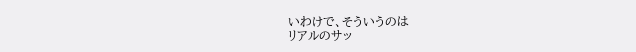いわけで、そういうのは
リアルのサッ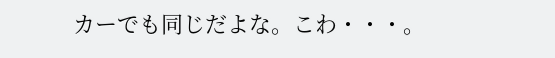カーでも同じだよな。こわ・・・。